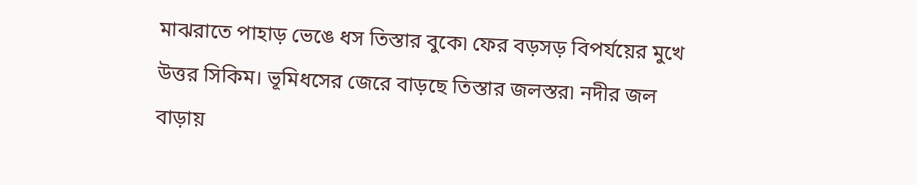মাঝরাতে পাহাড় ভেঙে ধস তিস্তার বুকে৷ ফের বড়সড় বিপর্যয়ের মুখে উত্তর সিকিম। ভূমিধসের জেরে বাড়ছে তিস্তার জলস্তর৷ নদীর জল বাড়ায়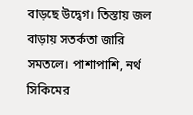বাড়ছে উদ্বেগ। তিস্তায় জল বাড়ায় সতর্কতা জারি সমতলে। পাশাপাশি, নর্থ সিকিমের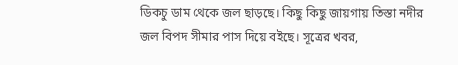ডিকচু ডাম থেকে জল ছাড়ছে। কিছু কিছু জায়গায় তিস্তা নদীর জল বিপদ সীমার পাস দিয়ে বইছে। সূত্রের খবর,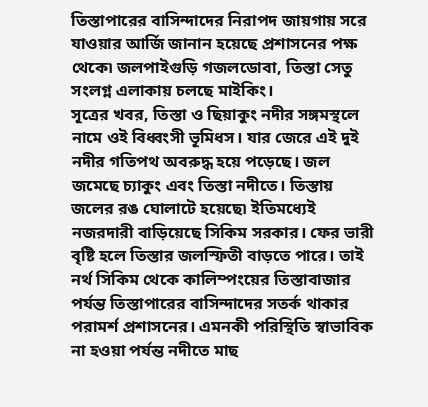তিস্তাপারের বাসিন্দাদের নিরাপদ জায়গায় সরে যাওয়ার আর্জি জানান হয়েছে প্রশাসনের পক্ষ থেকে৷ জলপাইগুড়ি গজলডোবা, তিস্তা সেতু সংলগ্ন এলাকায় চলছে মাইকিং।
সূত্রের খবর, তিস্তা ও ছিয়াকুং নদীর সঙ্গমস্থলে নামে ওই বিধ্বংসী ভূমিধস। যার জেরে এই দুই নদীর গতিপথ অবরুদ্ধ হয়ে পড়েছে। জল জমেছে চ্যাকুং এবং তিস্তা নদীতে। তিস্তায় জলের রঙ ঘোলাটে হয়েছে৷ ইতিমধ্যেই নজরদারী বাড়িয়েছে সিকিম সরকার। ফের ভারী বৃষ্টি হলে তিস্তার জলস্ফিতী বাড়তে পারে। তাই নর্থ সিকিম থেকে কালিম্পংয়ের তিস্তাবাজার পর্যন্ত তিস্তাপারের বাসিন্দাদের সতর্ক থাকার পরামর্শ প্রশাসনের। এমনকী পরিস্থিতি স্বাভাবিক না হওয়া পর্যন্ত নদীতে মাছ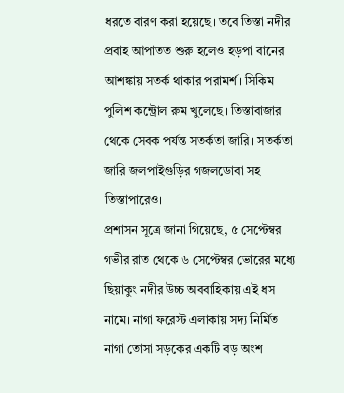ধরতে বারণ করা হয়েছে। তবে তিস্তা নদীর প্রবাহ আপাতত শুরু হলেও হড়পা বানের আশঙ্কায় সতর্ক থাকার পরামর্শ। সিকিম পুলিশ কন্ট্রোল রুম খুলেছে। তিস্তাবাজার থেকে সেবক পর্যন্ত সতর্কতা জারি। সতর্কতা জারি জলপাইগুড়ির গজলডোবা সহ তিস্তাপারেও।
প্রশাসন সূত্রে জানা গিয়েছে, ৫ সেপ্টেম্বর গভীর রাত থেকে ৬ সেপ্টেম্বর ভোরের মধ্যে ছিয়াকুং নদীর উচ্চ অববাহিকায় এই ধস নামে। নাগা ফরেস্ট এলাকায় সদ্য নির্মিত নাগা তোসা সড়কের একটি বড় অংশ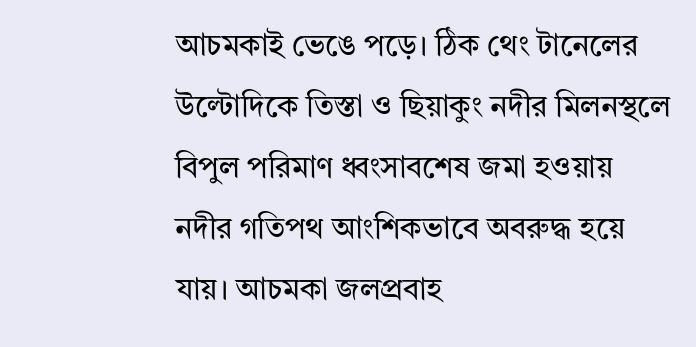আচমকাই ভেঙে পড়ে। ঠিক থেং টানেলের উল্টোদিকে তিস্তা ও ছিয়াকুং নদীর মিলনস্থলে বিপুল পরিমাণ ধ্বংসাবশেষ জমা হওয়ায় নদীর গতিপথ আংশিকভাবে অবরুদ্ধ হয়ে যায়। আচমকা জলপ্রবাহ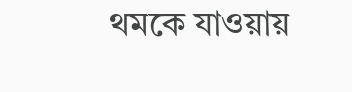থমকে যাওয়ায়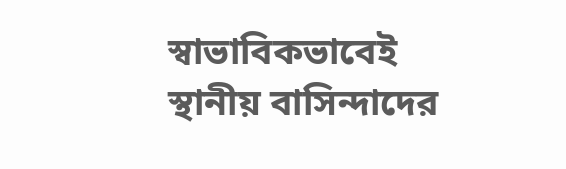স্বাভাবিকভাবেই স্থানীয় বাসিন্দাদের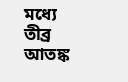মধ্যে তীব্র আতঙ্ক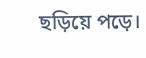ছড়িয়ে পড়ে।